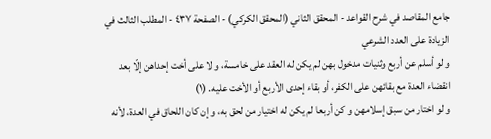جامع المقاصد في شرح القواعد - المحقق الثاني (المحقق الكركي) - الصفحة ٤٣٧ - المطلب الثالث في الزيادة على العدد الشرعي
و لو أسلم عن أربع وثنيات مدخول بهن لم يكن له العقد على خامسة، و لا على أخت إحداهن إلّا بعد انقضاء العدة مع بقائهن على الكفر، أو بقاء إحدى الأربع أو الأخت عليه. (١)
و لو اختار من سبق إسلامهن و كن أربعا لم يكن له اختيار من لحق به، و إن كان اللحاق في العدة، لأنه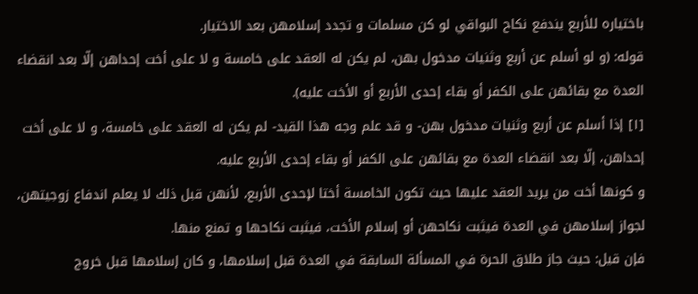باختياره للأربع يندفع نكاح البواقي لو كن مسلمات و تجدد إسلامهن بعد الاختيار.
قوله: (و لو أسلم عن أربع وثنيات مدخول بهن، لم يكن له العقد على خامسة و لا على أخت إحداهن إلّا بعد انقضاء العدة مع بقائهن على الكفر أو بقاء إحدى الأربع أو الأخت عليه).
[١] إذا أسلم عن أربع وثنيات مدخول بهن- و قد علم وجه هذا القيد- لم يكن له العقد على خامسة، و لا على أخت إحداهن، إلّا بعد انقضاء العدة مع بقائهن على الكفر أو بقاء إحدى الأربع عليه.
و كونها أخت من يريد العقد عليها حيث تكون الخامسة أختا لإحدى الأربع، لأنهن قبل ذلك لا يعلم اندفاع زوجيتهن، لجواز إسلامهن في العدة فيثبت نكاحهن أو إسلام الأخت، فيثبت نكاحها و تمنع منها.
فإن قيل: حيث جاز طلاق الحرة في المسألة السابقة في العدة قبل إسلامها، و كان إسلامها قبل خروج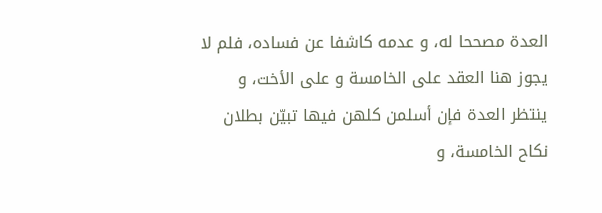العدة مصححا له، و عدمه كاشفا عن فساده، فلم لا يجوز هنا العقد على الخامسة و على الأخت، و ينتظر العدة فإن أسلمن كلهن فيها تبيّن بطلان نكاح الخامسة، و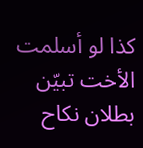كذا لو أسلمت الأخت تبيّن بطلان نكاح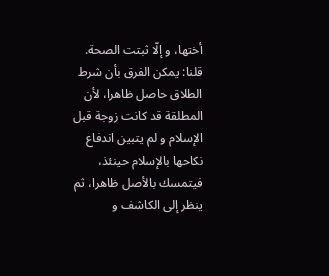أختها، و إلّا ثبتت الصحة.
قلنا: يمكن الفرق بأن شرط الطلاق حاصل ظاهرا، لأن المطلقة قد كانت زوجة قبل الإسلام و لم يتبين اندفاع نكاحها بالإسلام حينئذ، فيتمسك بالأصل ظاهرا، ثم ينظر إلى الكاشف و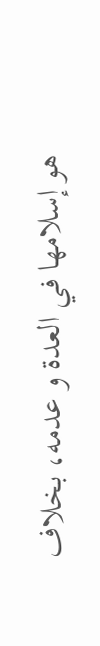هو إسلامها في العدة و عدمه، بخلاف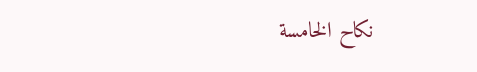نكاح الخامسة